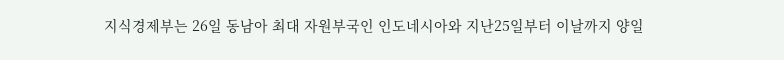지식경제부는 26일 동남아 최대 자원부국인 인도네시아와 지난25일부터 이날까지 양일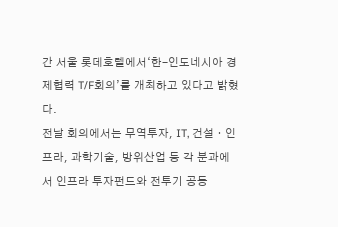간 서울 롯데호텔에서‘한-인도네시아 경제협력 T/F회의’를 개최하고 있다고 밝혔다.
전날 회의에서는 무역투자, IT, 건설ㆍ인프라, 과학기술, 방위산업 등 각 분과에서 인프라 투자펀드와 전투기 공동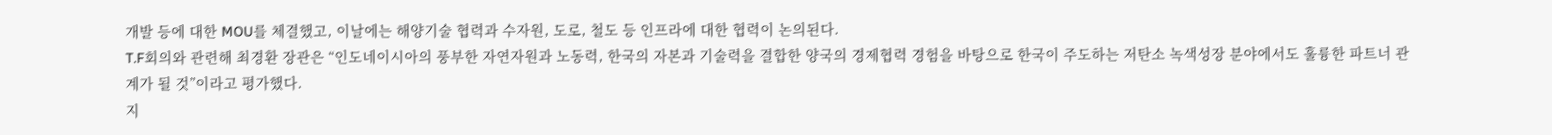개발 등에 대한 MOU를 체결했고, 이날에는 해양기술 협력과 수자원, 도로, 철도 등 인프라에 대한 협력이 논의된다.
T.F회의와 관련해 최경환 장관은 “인도네이시아의 풍부한 자연자원과 노동력, 한국의 자본과 기술력을 결합한 양국의 경제협력 경험을 바탕으로 한국이 주도하는 저탄소 녹색성장 분야에서도 훌륭한 파트너 관계가 될 것”이라고 평가했다.
지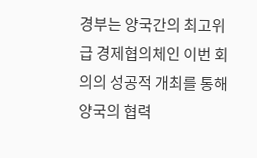경부는 양국간의 최고위급 경제협의체인 이번 회의의 성공적 개최를 통해 양국의 협력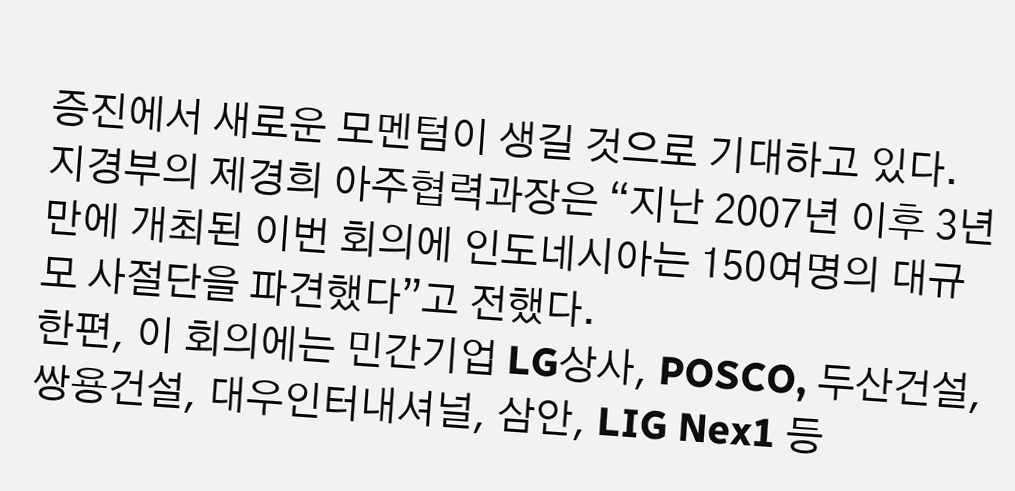증진에서 새로운 모멘텀이 생길 것으로 기대하고 있다.
지경부의 제경희 아주협력과장은 “지난 2007년 이후 3년만에 개최된 이번 회의에 인도네시아는 150여명의 대규모 사절단을 파견했다”고 전했다.
한편, 이 회의에는 민간기업 LG상사, POSCO, 두산건설, 쌍용건설, 대우인터내셔널, 삼안, LIG Nex1 등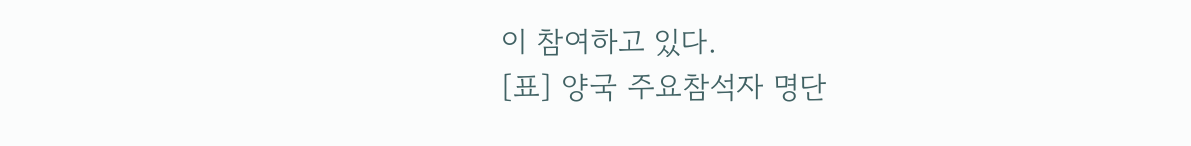이 참여하고 있다.
[표] 양국 주요참석자 명단